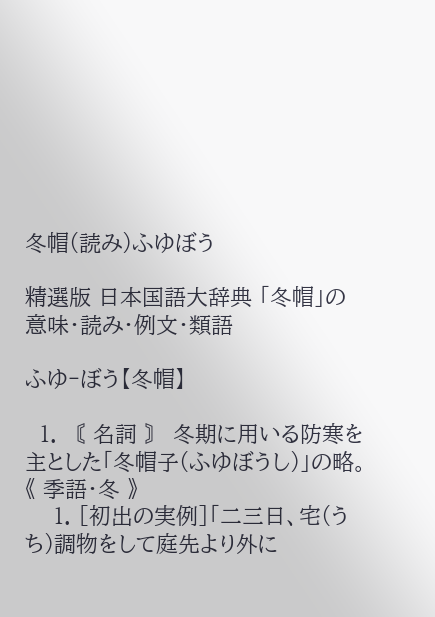冬帽(読み)ふゆぼう

精選版 日本国語大辞典 「冬帽」の意味・読み・例文・類語

ふゆ‐ぼう【冬帽】

  1. 〘 名詞 〙 冬期に用いる防寒を主とした「冬帽子(ふゆぼうし)」の略。《 季語・冬 》
    1. [初出の実例]「二三日、宅(うち)調物をして庭先より外に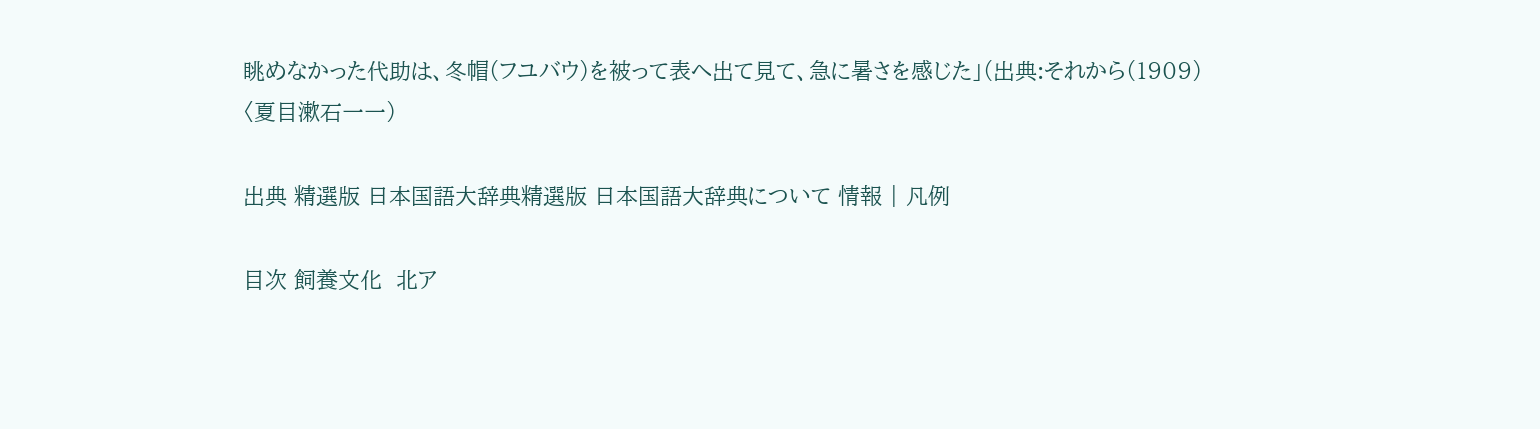眺めなかった代助は、冬帽(フユバウ)を被って表へ出て見て、急に暑さを感じた」(出典:それから(1909)〈夏目漱石一一)

出典 精選版 日本国語大辞典精選版 日本国語大辞典について 情報 | 凡例

目次 飼養文化  北ア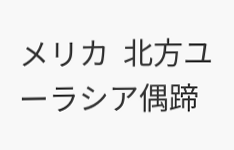メリカ  北方ユーラシア偶蹄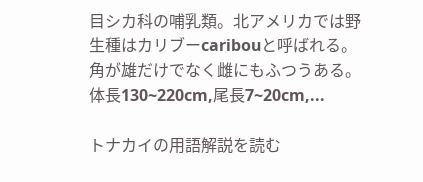目シカ科の哺乳類。北アメリカでは野生種はカリブーcaribouと呼ばれる。角が雄だけでなく雌にもふつうある。体長130~220cm,尾長7~20cm,...

トナカイの用語解説を読む